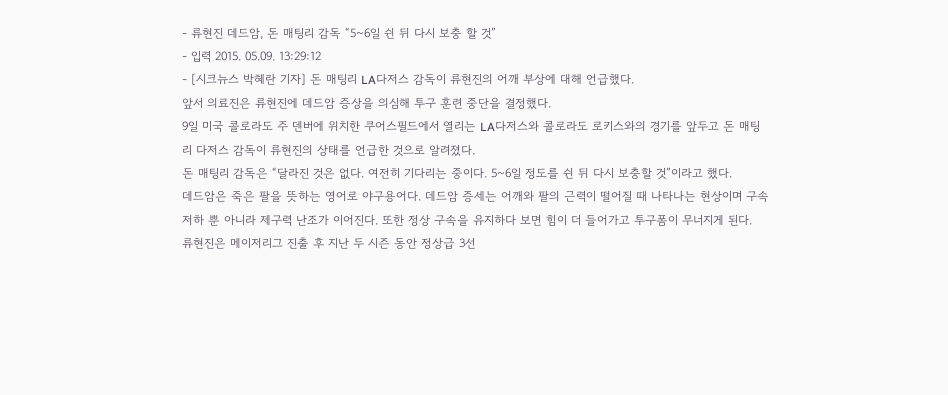- 류현진 데드암, 돈 매팅리 감독 “5~6일 쉰 뒤 다시 보충 할 것”
- 입력 2015. 05.09. 13:29:12
- [시크뉴스 박혜란 기자] 돈 매팅리 LA다저스 감독이 류현진의 어깨 부상에 대해 언급했다.
앞서 의료진은 류현진에 데드암 증상을 의심해 투구 훈련 중단을 결정했다.
9일 미국 콜로라도 주 덴버에 위치한 쿠어스필드에서 열리는 LA다저스와 콜로라도 로키스와의 경기를 앞두고 돈 매팅리 다저스 감독이 류현진의 상태를 언급한 것으로 알려졌다.
돈 매팅리 감독은 “달라진 것은 없다. 여전히 기다리는 중이다. 5~6일 정도를 쉰 뒤 다시 보충할 것”이라고 했다.
데드암은 죽은 팔을 뜻하는 영어로 야구용어다. 데드암 증세는 어깨와 팔의 근력이 떨어질 때 나타나는 현상이며 구속 저하 뿐 아니라 제구력 난조가 이어진다. 또한 정상 구속을 유지하다 보면 힘이 더 들어가고 투구폼이 무너지게 된다.
류현진은 메이저리그 진출 후 지난 두 시즌 동안 정상급 3선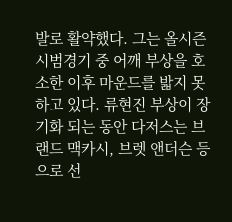발로 활약했다. 그는 올시즌 시범경기 중 어깨 부상을 호소한 이후 마운드를 밟지 못하고 있다. 류현진 부상이 장기화 되는 동안 다저스는 브랜드 맥카시, 브렛 앤더슨 등으로 선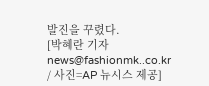발진을 꾸렸다.
[박혜란 기자 news@fashionmk..co.kr / 사진=AP 뉴시스 제공]